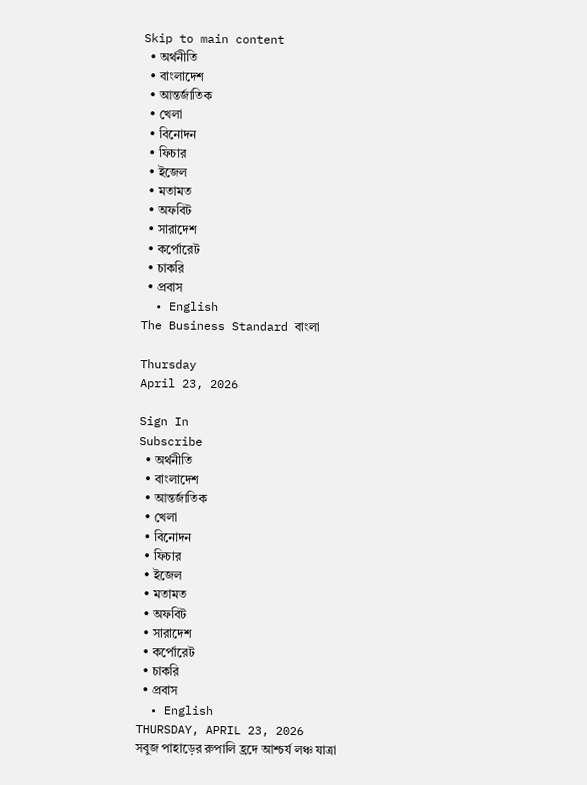Skip to main content
  • অর্থনীতি
  • বাংলাদেশ
  • আন্তর্জাতিক
  • খেলা
  • বিনোদন
  • ফিচার
  • ইজেল
  • মতামত
  • অফবিট
  • সারাদেশ
  • কর্পোরেট
  • চাকরি
  • প্রবাস
  • English
The Business Standard বাংলা

Thursday
April 23, 2026

Sign In
Subscribe
  • অর্থনীতি
  • বাংলাদেশ
  • আন্তর্জাতিক
  • খেলা
  • বিনোদন
  • ফিচার
  • ইজেল
  • মতামত
  • অফবিট
  • সারাদেশ
  • কর্পোরেট
  • চাকরি
  • প্রবাস
  • English
THURSDAY, APRIL 23, 2026
সবুজ পাহাড়ের রুপালি হ্রদে আশ্চর্য লঞ্চ যাত্রা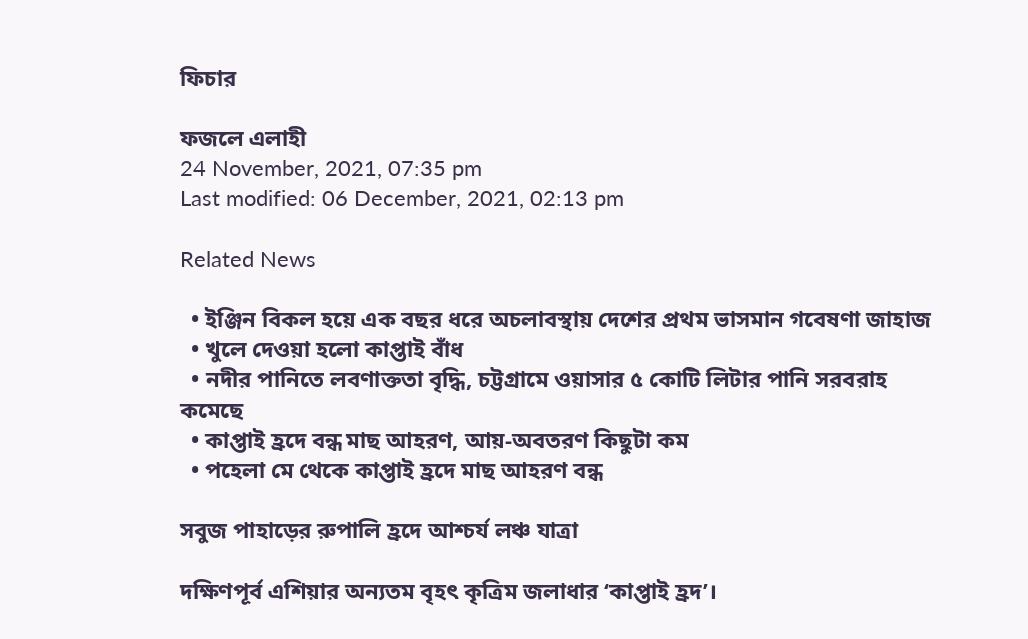ফিচার

ফজলে এলাহী
24 November, 2021, 07:35 pm
Last modified: 06 December, 2021, 02:13 pm

Related News

  • ইঞ্জিন বিকল হয়ে এক বছর ধরে অচলাবস্থায় দেশের প্রথম ভাসমান গবেষণা জাহাজ
  • খুলে দেওয়া হলো কাপ্তাই বাঁধ
  • নদীর পানিতে লবণাক্ততা বৃদ্ধি, চট্টগ্রামে ওয়াসার ৫ কোটি লিটার পানি সরবরাহ কমেছে
  • কাপ্তাই হ্রদে বন্ধ মাছ আহরণ, আয়-অবতরণ কিছুটা কম
  • পহেলা মে থেকে কাপ্তাই হ্রদে মাছ আহরণ বন্ধ

সবুজ পাহাড়ের রুপালি হ্রদে আশ্চর্য লঞ্চ যাত্রা

দক্ষিণপূর্ব এশিয়ার অন্যতম বৃহৎ কৃত্রিম জলাধার ‘কাপ্তাই হ্রদ’।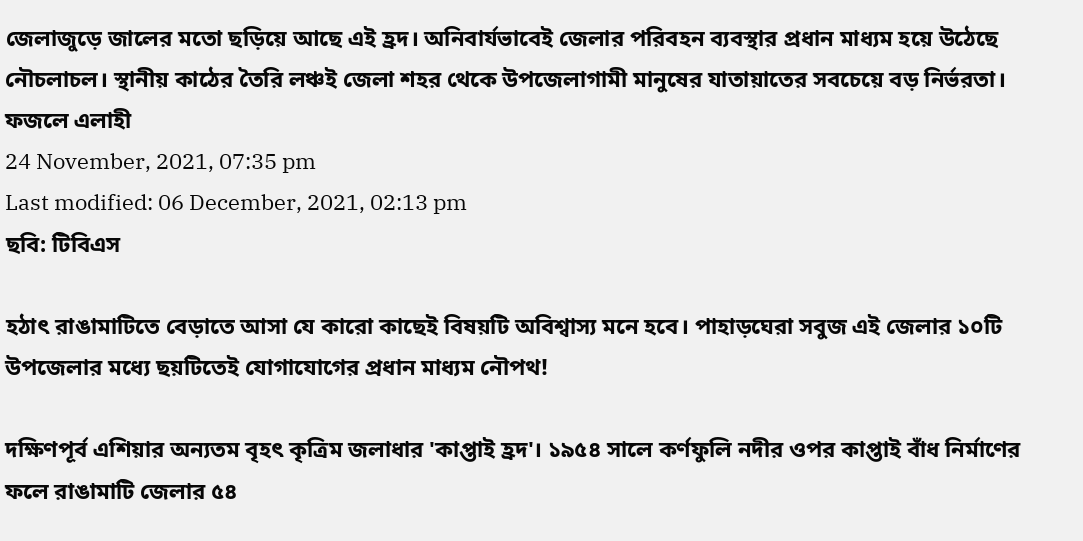জেলাজুড়ে জালের মতো ছড়িয়ে আছে এই হ্রদ। অনিবার্যভাবেই জেলার পরিবহন ব্যবস্থার প্রধান মাধ্যম হয়ে উঠেছে নৌচলাচল। স্থানীয় কাঠের তৈরি লঞ্চই জেলা শহর থেকে উপজেলাগামী মানুষের যাতায়াতের সবচেয়ে বড় নির্ভরতা।
ফজলে এলাহী
24 November, 2021, 07:35 pm
Last modified: 06 December, 2021, 02:13 pm
ছবি: টিবিএস

হঠাৎ রাঙামাটিতে বেড়াতে আসা যে কারো কাছেই বিষয়টি অবিশ্বাস্য মনে হবে। পাহাড়ঘেরা সবুজ এই জেলার ১০টি উপজেলার মধ্যে ছয়টিতেই যোগাযোগের প্রধান মাধ্যম নৌপথ!

দক্ষিণপূর্ব এশিয়ার অন্যতম বৃহৎ কৃত্রিম জলাধার 'কাপ্তাই হ্রদ'। ১৯৫৪ সালে কর্ণফুলি নদীর ওপর কাপ্তাই বাঁধ নির্মাণের ফলে রাঙামাটি জেলার ৫৪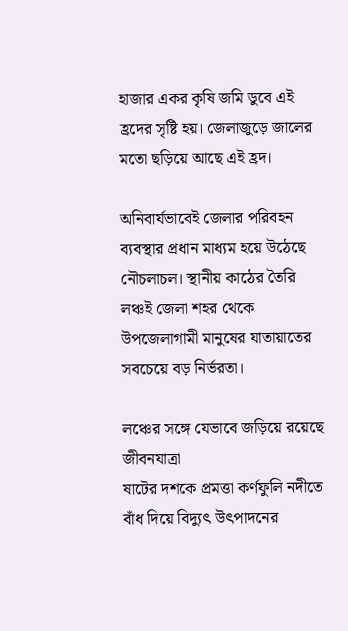হাজার একর কৃষি জমি ডুবে এই হ্রদের সৃষ্টি হয়। জেলাজুড়ে জালের মতো ছড়িয়ে আছে এই হ্রদ।

অনিবার্যভাবেই জেলার পরিবহন ব্যবস্থার প্রধান মাধ্যম হয়ে উঠেছে নৌচলাচল। স্থানীয় কাঠের তৈরি লঞ্চই জেলা শহর থেকে উপজেলাগামী মানুষের যাতায়াতের সবচেয়ে বড় নির্ভরতা।

লঞ্চের সঙ্গে যেভাবে জড়িয়ে রয়েছে জীবনযাত্রা
ষাটের দশকে প্রমত্তা কর্ণফুলি নদীতে বাঁধ দিয়ে বিদ্যুৎ উৎপাদনের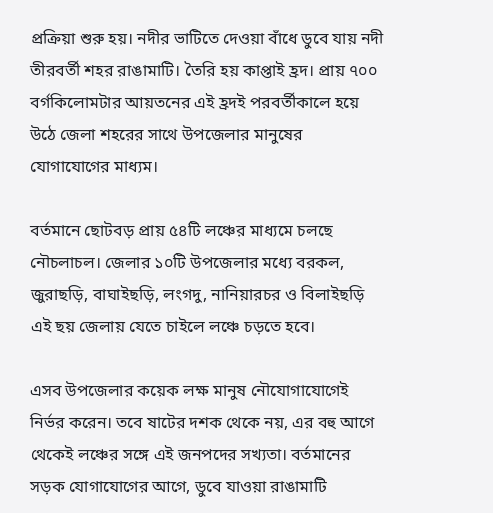প্রক্রিয়া শুরু হয়। নদীর ভাটিতে দেওয়া বাঁধে ডুবে যায় নদী তীরবর্তী শহর রাঙামাটি। তৈরি হয় কাপ্তাই হ্রদ। প্রায় ৭০০ বর্গকিলোমটার আয়তনের এই হ্রদই পরবর্তীকালে হয়ে উঠে জেলা শহরের সাথে উপজেলার মানুষের যোগাযোগের মাধ্যম।

বর্তমানে ছোটবড় প্রায় ৫৪টি লঞ্চের মাধ্যমে চলছে নৌচলাচল। জেলার ১০টি উপজেলার মধ্যে বরকল, জুরাছড়ি, বাঘাইছড়ি, লংগদু, নানিয়ারচর ও বিলাইছড়ি এই ছয় জেলায় যেতে চাইলে লঞ্চে চড়তে হবে।

এসব উপজেলার কয়েক লক্ষ মানুষ নৌযোগাযোগেই নির্ভর করেন। তবে ষাটের দশক থেকে নয়, এর বহু আগে থেকেই লঞ্চের সঙ্গে এই জনপদের সখ্যতা। বর্তমানের সড়ক যোগাযোগের আগে, ডুবে যাওয়া রাঙামাটি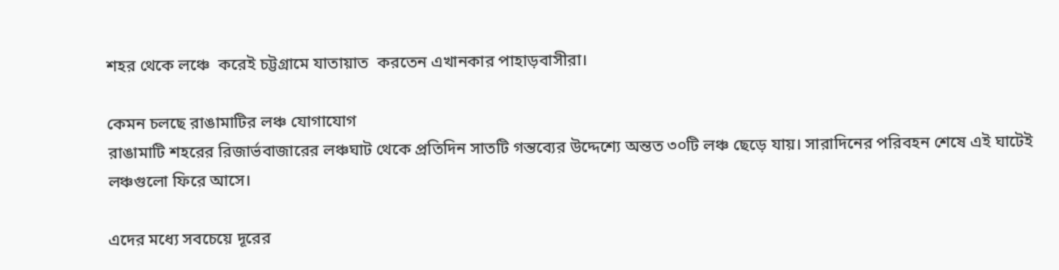শহর থেকে লঞ্চে  করেই চট্টগ্রামে যাতায়াত  করতেন এখানকার পাহাড়বাসীরা।

কেমন চলছে রাঙামাটির লঞ্চ যোগাযোগ
রাঙামাটি শহরের রিজার্ভবাজারের লঞ্চঘাট থেকে প্রতিদিন সাতটি গন্তব্যের উদ্দেশ্যে অন্তত ৩০টি লঞ্চ ছেড়ে যায়। সারাদিনের পরিবহন শেষে এই ঘাটেই লঞ্চগুলো ফিরে আসে।

এদের মধ্যে সবচেয়ে দূরের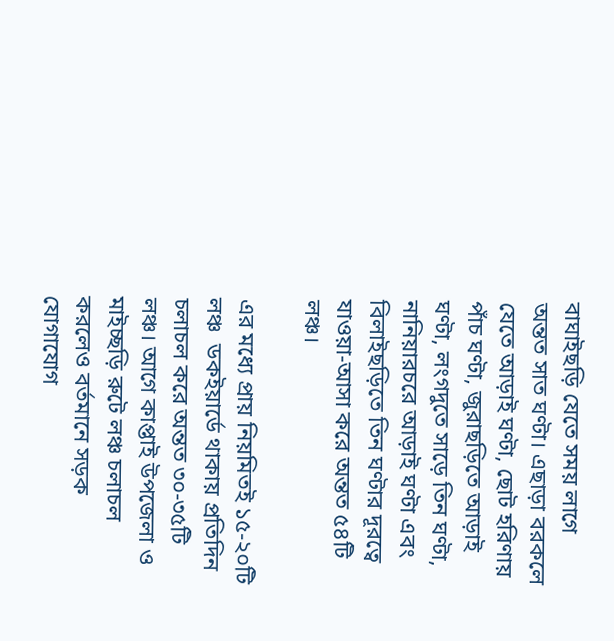বাঘাইছড়ি যেতে সময় লাগে অন্তত সাত ঘণ্টা। এছাড়া বরকলে যেতে আড়াই ঘণ্টা, ছোট হরিণায় পাঁচ ঘণ্টা, জুরাছড়িতে আড়াই ঘণ্টা, লংগদুতে সাড়ে তিন ঘণ্টা, নানিয়ারচরে আড়াই ঘণ্টা এবং বিলাইছড়িতে তিন ঘণ্টার দূরত্বে যাওয়া-আসা করে অন্তত ৫৪টি লঞ্চ।

এর মধ্যে প্রায় নিয়মিতই ১৫-২০টি লঞ্চ  ডকইয়ার্ডে থাকায় প্রতিদিন চলাচল করে অন্তত ৩০-৩৫টি লঞ্চ। আগে কাপ্তাই উপজেলা ও  মাইচ্ছড়ি রুটে লঞ্চ চলাচল করলেও বর্তমানে সড়ক যোগাযোগ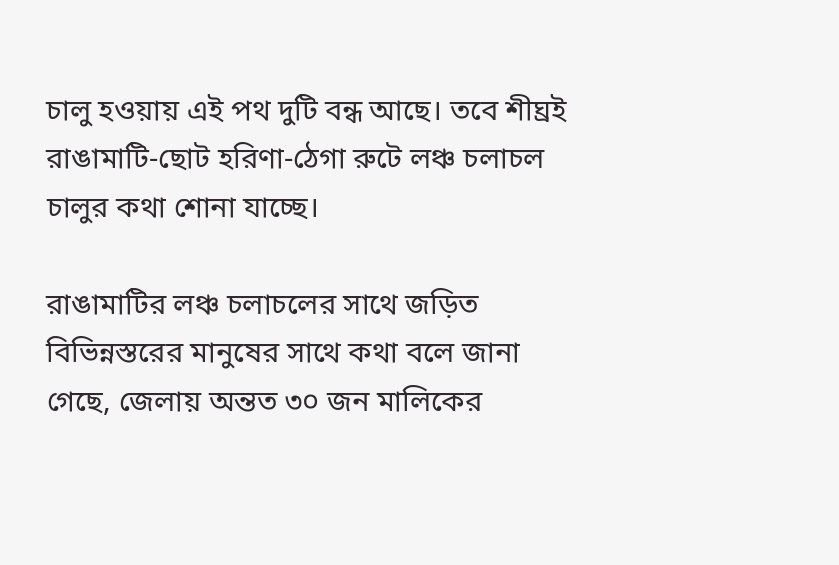চালু হওয়ায় এই পথ দুটি বন্ধ আছে। তবে শীঘ্রই রাঙামাটি-ছোট হরিণা-ঠেগা রুটে লঞ্চ চলাচল চালুর কথা শোনা যাচ্ছে।

রাঙামাটির লঞ্চ চলাচলের সাথে জড়িত বিভিন্নস্তরের মানুষের সাথে কথা বলে জানা গেছে, জেলায় অন্তত ৩০ জন মালিকের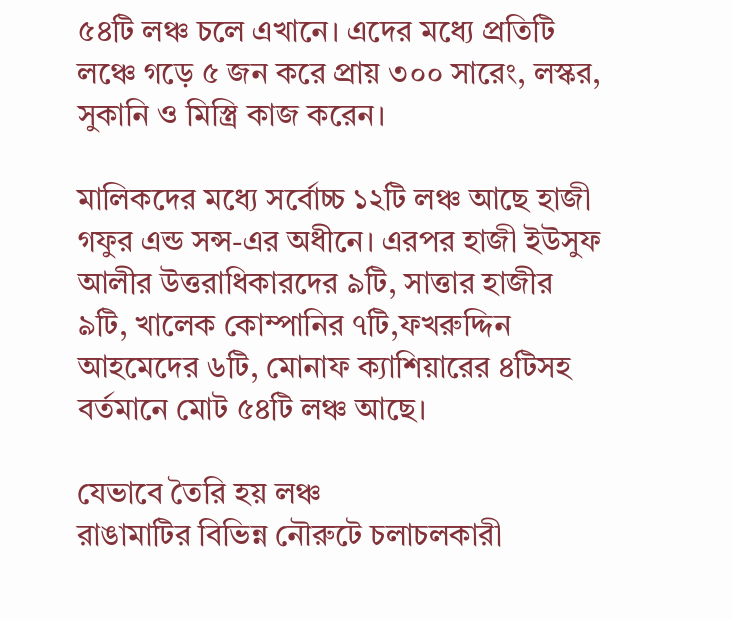৫৪টি লঞ্চ চলে এখানে। এদের মধ্যে প্রতিটি লঞ্চে গড়ে ৫ জন করে প্রায় ৩০০ সারেং, লস্কর, সুকানি ও মিস্ত্রি কাজ করেন।

মালিকদের মধ্যে সর্বোচ্চ ১২টি লঞ্চ আছে হাজী গফুর এন্ড সন্স-এর অধীনে। এরপর হাজী ইউসুফ আলীর উত্তরাধিকারদের ৯টি, সাত্তার হাজীর ৯টি, খালেক কোম্পানির ৭টি,ফখরুদ্দিন আহমেদের ৬টি, মোনাফ ক্যাশিয়ারের ৪টিসহ বর্তমানে মোট ৫৪টি লঞ্চ আছে।

যেভাবে তৈরি হয় লঞ্চ
রাঙামাটির বিভিন্ন নৌরুটে চলাচলকারী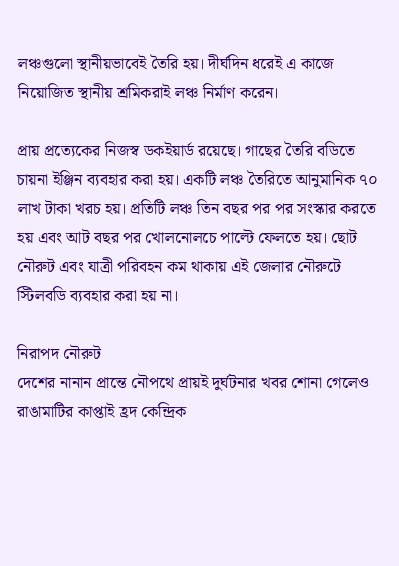লঞ্চগুলো স্থানীয়ভাবেই তৈরি হয়। দীর্ঘদিন ধরেই এ কাজে নিয়োজিত স্থানীয় শ্রমিকরাই লঞ্চ নির্মাণ করেন।

প্রায় প্রত্যেকের নিজস্ব ডকইয়ার্ড রয়েছে। গাছের তৈরি বডিতে চায়না ইঞ্জিন ব্যবহার করা হয়। একটি লঞ্চ তৈরিতে আনুমানিক ৭০ লাখ টাকা খরচ হয়। প্রতিটি লঞ্চ তিন বছর পর পর সংস্কার করতে হয় এবং আট বছর পর খোলনোলচে পাল্টে ফেলতে হয়। ছোট নৌরুট এবং যাত্রী পরিবহন কম থাকায় এই জেলার নৌরুটে স্টিলবডি ব্যবহার করা হয় না।

নিরাপদ নৌরুট
দেশের নানান প্রান্তে নৌপথে প্রায়ই দুর্ঘটনার খবর শোনা গেলেও রাঙামাটির কাপ্তাই হ্রদ কেন্দ্রিক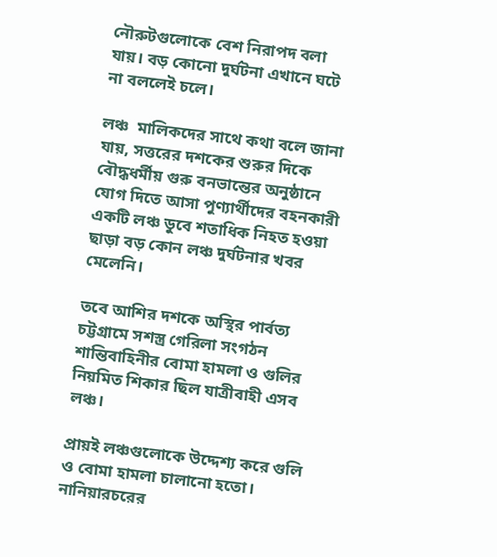নৌরুটগুলোকে বেশ নিরাপদ বলা যায়। বড় কোনো দুর্ঘটনা এখানে ঘটে না বললেই চলে।

লঞ্চ  মালিকদের সাথে কথা বলে জানা যায়, সত্তরের দশকের শুরুর দিকে বৌদ্ধধর্মীয় গুরু বনভান্তের অনুষ্ঠানে যোগ দিতে আসা পুণ্যার্থীদের বহনকারী একটি লঞ্চ ডুবে শতাধিক নিহত হওয়া ছাড়া বড় কোন লঞ্চ দুর্ঘটনার খবর মেলেনি।

তবে আশির দশকে অস্থির পার্বত্য চট্টগ্রামে সশস্ত্র গেরিলা সংগঠন শান্তিবাহিনীর বোমা হামলা ও গুলির নিয়মিত শিকার ছিল যাত্রীবাহী এসব লঞ্চ।

প্রায়ই লঞ্চগুলোকে উদ্দেশ্য করে গুলি ও বোমা হামলা চালানো হতো। নানিয়ারচরের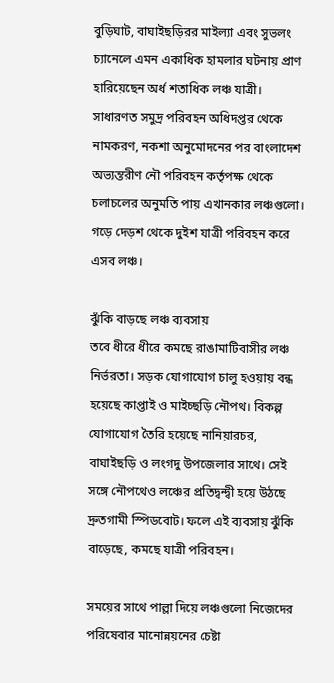বুড়িঘাট, বাঘাইছড়িরর মাইল্যা এবং সুভলং চ্যানেলে এমন একাধিক হামলার ঘটনায় প্রাণ হারিয়েছেন অর্ধ শতাধিক লঞ্চ যাত্রী। সাধারণত সমুদ্র পরিবহন অধিদপ্তর থেকে নামকরণ, নকশা অনুমোদনের পর বাংলাদেশ অভ্যন্তরীণ নৌ পরিবহন কর্তৃপক্ষ থেকে চলাচলের অনুমতি পায় এখানকার লঞ্চগুলো। গড়ে দেড়শ থেকে দুইশ যাত্রী পরিবহন করে এসব লঞ্চ।

ঝুঁকি বাড়ছে লঞ্চ ব্যবসায়
তবে ধীরে ধীরে কমছে রাঙামাটিবাসীর লঞ্চ নির্ভরতা। সড়ক যোগাযোগ চালু হওয়ায় বন্ধ হয়েছে কাপ্তাই ও মাইচ্ছড়ি নৌপথ। বিকল্প যোগাযোগ তৈরি হয়েছে নানিয়ারচর, বাঘাইছড়ি ও লংগদু উপজেলার সাথে। সেই সঙ্গে নৌপথেও লঞ্চের প্রতিদ্বন্দ্বী হয়ে উঠছে দ্রুতগামী স্পিডবোট। ফলে এই ব্যবসায় ঝুঁকি বাড়েছে, কমছে যাত্রী পরিবহন।

সময়ের সাথে পাল্লা দিয়ে লঞ্চগুলো নিজেদের পরিষেবার মানোন্নয়নের চেষ্টা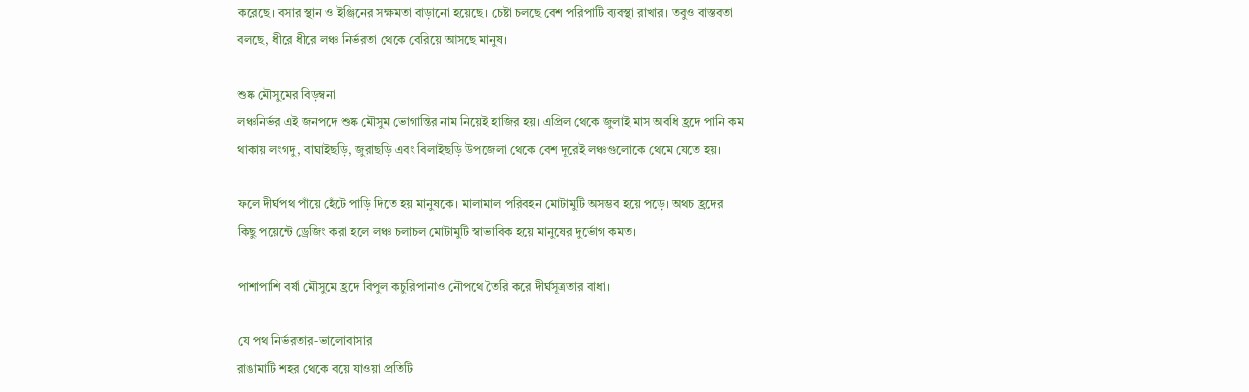করেছে। বসার স্থান ও ইঞ্জিনের সক্ষমতা বাড়ানো হয়েছে। চেষ্টা চলছে বেশ পরিপাটি ব্যবস্থা রাখার। তবুও বাস্তবতা বলছে, ধীরে ধীরে লঞ্চ নির্ভরতা থেকে বেরিয়ে আসছে মানুষ।

শুষ্ক মৌসুমের বিড়ম্বনা
লঞ্চনির্ভর এই জনপদে শুষ্ক মৌসুম ভোগান্তির নাম নিয়েই হাজির হয়। এপ্রিল থেকে জুলাই মাস অবধি হ্রদে পানি কম থাকায় লংগদু, বাঘাইছড়ি, জুরাছড়ি এবং বিলাইছড়ি উপজেলা থেকে বেশ দূরেই লঞ্চগুলোকে থেমে যেতে হয়।

ফলে দীর্ঘপথ পাঁয়ে হেঁটে পাড়ি দিতে হয় মানুষকে। মালামাল পরিবহন মোটামুটি অসম্ভব হয়ে পড়ে। অথচ হ্রদের কিছু পয়েন্টে ড্রেজিং করা হলে লঞ্চ চলাচল মোটামুটি স্বাভাবিক হয়ে মানুষের দুর্ভোগ কমত।

পাশাপাশি বর্ষা মৌসুমে হ্রদে বিপুল কচুরিপানাও নৌপথে তৈরি করে দীর্ঘসূত্রতার বাধা।

যে পথ নির্ভরতার-ভালোবাসার
রাঙামাটি শহর থেকে বয়ে যাওয়া প্রতিটি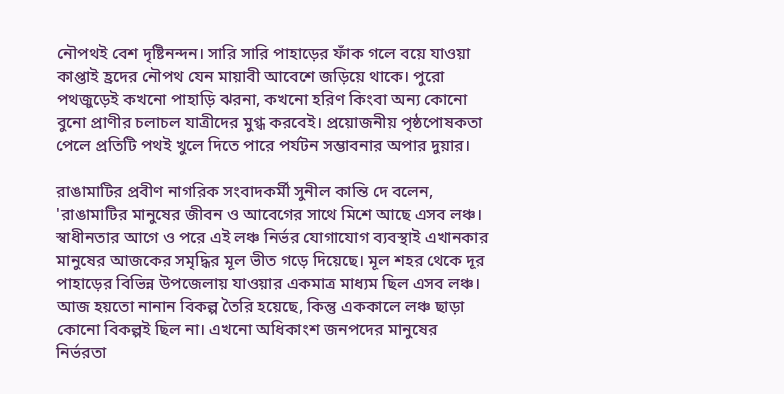নৌপথই বেশ দৃষ্টিনন্দন। সারি সারি পাহাড়ের ফাঁক গলে বয়ে যাওয়া কাপ্তাই হ্রদের নৌপথ যেন মায়াবী আবেশে জড়িয়ে থাকে। পুরো পথজুড়েই কখনো পাহাড়ি ঝরনা, কখনো হরিণ কিংবা অন্য কোনো বুনো প্রাণীর চলাচল যাত্রীদের মুগ্ধ করবেই। প্রয়োজনীয় পৃষ্ঠপোষকতা পেলে প্রতিটি পথই খুলে দিতে পারে পর্যটন সম্ভাবনার অপার দুয়ার।

রাঙামাটির প্রবীণ নাগরিক সংবাদকর্মী সুনীল কান্তি দে বলেন, 'রাঙামাটির মানুষের জীবন ও আবেগের সাথে মিশে আছে এসব লঞ্চ। স্বাধীনতার আগে ও পরে এই লঞ্চ নির্ভর যোগাযোগ ব্যবস্থাই এখানকার মানুষের আজকের সমৃদ্ধির মূল ভীত গড়ে দিয়েছে। মূল শহর থেকে দূর পাহাড়ের বিভিন্ন উপজেলায় যাওয়ার একমাত্র মাধ্যম ছিল এসব লঞ্চ। আজ হয়তো নানান বিকল্প তৈরি হয়েছে, কিন্তু এককালে লঞ্চ ছাড়া কোনো বিকল্পই ছিল না। এখনো অধিকাংশ জনপদের মানুষের নির্ভরতা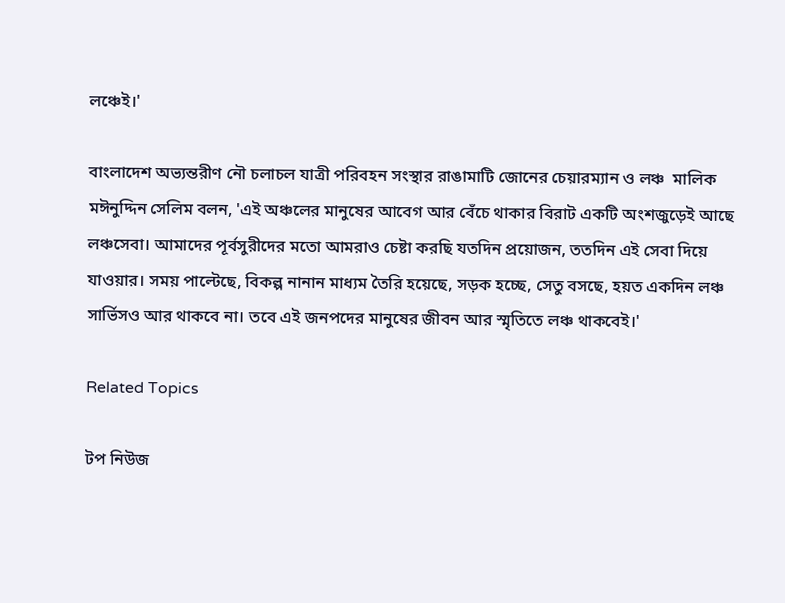লঞ্চেই।'

বাংলাদেশ অভ্যন্তরীণ নৌ চলাচল যাত্রী পরিবহন সংস্থার রাঙামাটি জোনের চেয়ারম্যান ও লঞ্চ  মালিক মঈনুদ্দিন সেলিম বলন, 'এই অঞ্চলের মানুষের আবেগ আর বেঁচে থাকার বিরাট একটি অংশজুড়েই আছে লঞ্চসেবা। আমাদের পূর্বসুরীদের মতো আমরাও চেষ্টা করছি যতদিন প্রয়োজন, ততদিন এই সেবা দিয়ে যাওয়ার। সময় পাল্টেছে, বিকল্প নানান মাধ্যম তৈরি হয়েছে, সড়ক হচ্ছে, সেতু বসছে, হয়ত একদিন লঞ্চ সার্ভিসও আর থাকবে না। তবে এই জনপদের মানুষের জীবন আর স্মৃতিতে লঞ্চ থাকবেই।'

Related Topics

টপ নিউজ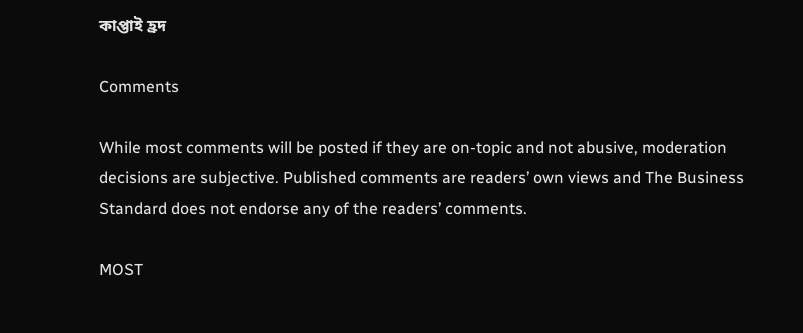কাপ্তাই হ্রদ

Comments

While most comments will be posted if they are on-topic and not abusive, moderation decisions are subjective. Published comments are readers’ own views and The Business Standard does not endorse any of the readers’ comments.

MOST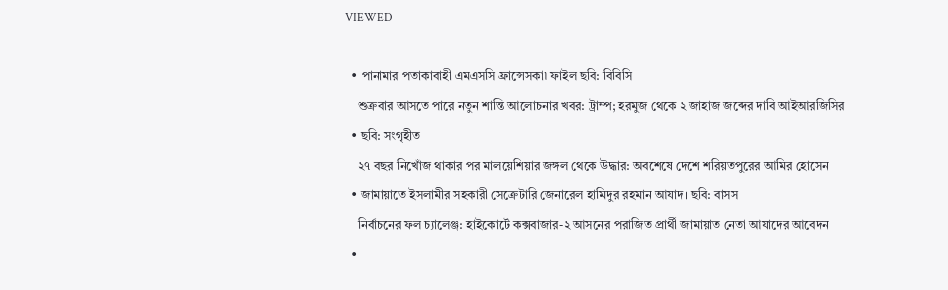VIEWED

  • পানামার পতাকাবাহী এমএসসি ফ্রান্সেসকা৷ ফাইল ছবি: বিবিসি
    শুক্রবার আসতে পারে নতুন শান্তি আলোচনার খবর: ট্রাম্প; হরমুজ থেকে ২ জাহাজ জব্দের দাবি আইআরজিসির
  • ছবি: সংগৃহীত
    ২৭ বছর নিখোঁজ থাকার পর মালয়েশিয়ার জঙ্গল থেকে উদ্ধার: অবশেষে দেশে শরিয়তপুরের আমির হোসেন
  • জামায়াতে ইসলামীর সহকারী সেক্রেটারি জেনারেল হামিদুর রহমান আযাদ। ছবি: বাসস
    নির্বাচনের ফল চ্যালেঞ্জ: হাইকোর্টে কক্সবাজার-২ আসনের পরাজিত প্রার্থী জামায়াত নেতা আযাদের আবেদন
  •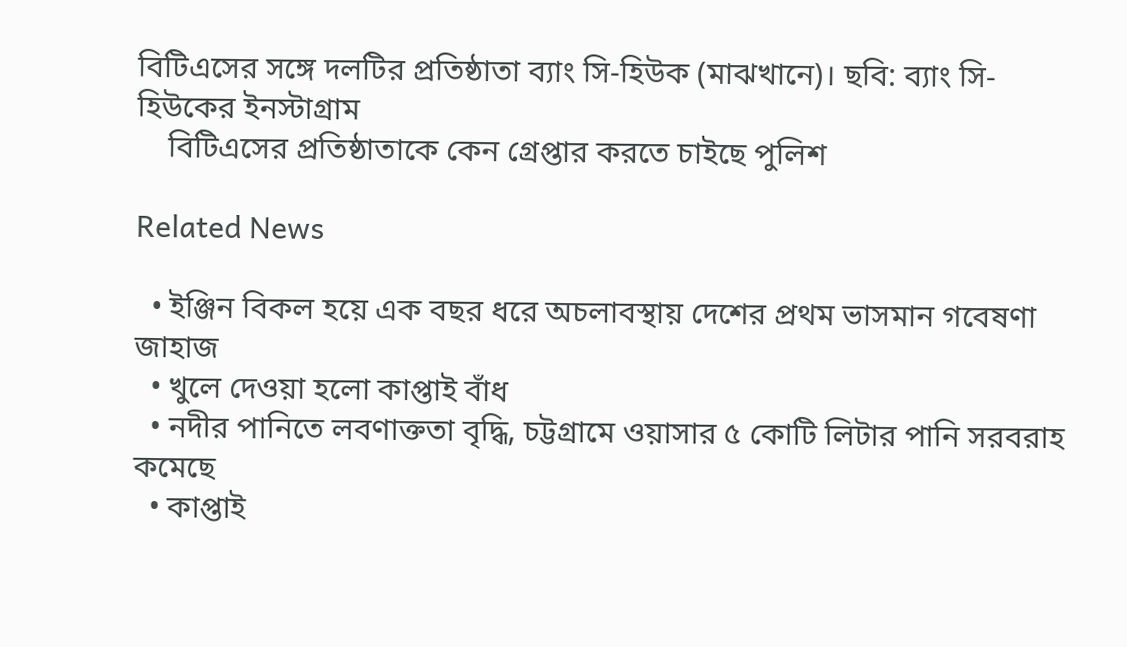বিটিএসের সঙ্গে দলটির প্রতিষ্ঠাতা ব্যাং সি-হিউক (মাঝখানে)। ছবি: ব্যাং সি-হিউকের ইনস্টাগ্রাম
    বিটিএসের প্রতিষ্ঠাতাকে কেন গ্রেপ্তার করতে চাইছে পুলিশ

Related News

  • ইঞ্জিন বিকল হয়ে এক বছর ধরে অচলাবস্থায় দেশের প্রথম ভাসমান গবেষণা জাহাজ
  • খুলে দেওয়া হলো কাপ্তাই বাঁধ
  • নদীর পানিতে লবণাক্ততা বৃদ্ধি, চট্টগ্রামে ওয়াসার ৫ কোটি লিটার পানি সরবরাহ কমেছে
  • কাপ্তাই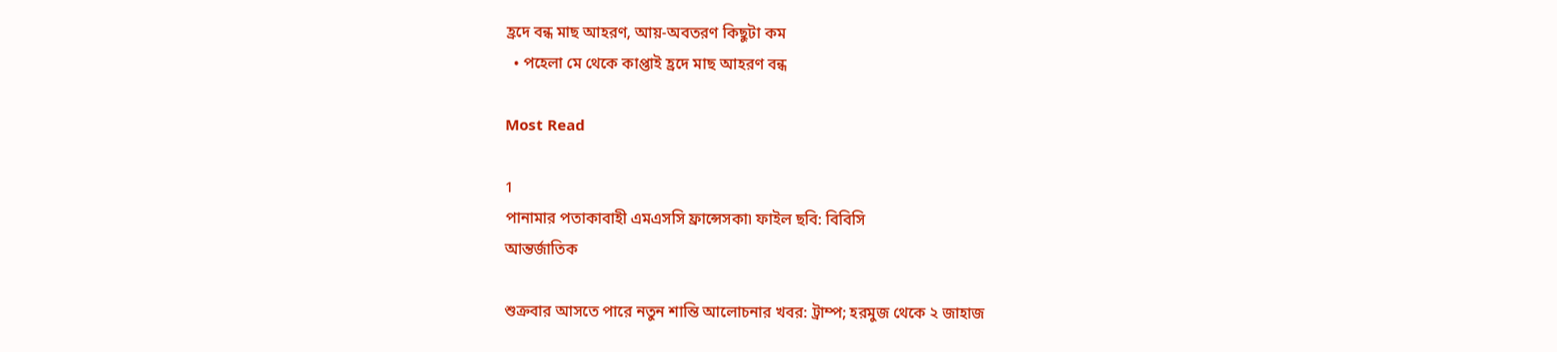হ্রদে বন্ধ মাছ আহরণ, আয়-অবতরণ কিছুটা কম
  • পহেলা মে থেকে কাপ্তাই হ্রদে মাছ আহরণ বন্ধ

Most Read

1
পানামার পতাকাবাহী এমএসসি ফ্রান্সেসকা৷ ফাইল ছবি: বিবিসি
আন্তর্জাতিক

শুক্রবার আসতে পারে নতুন শান্তি আলোচনার খবর: ট্রাম্প; হরমুজ থেকে ২ জাহাজ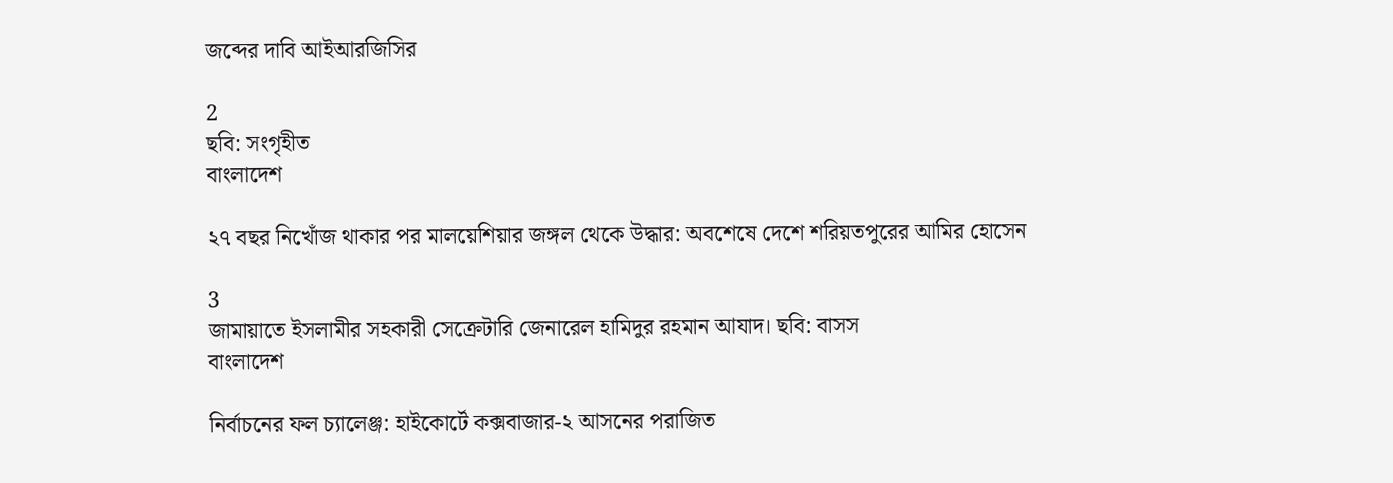জব্দের দাবি আইআরজিসির

2
ছবি: সংগৃহীত
বাংলাদেশ

২৭ বছর নিখোঁজ থাকার পর মালয়েশিয়ার জঙ্গল থেকে উদ্ধার: অবশেষে দেশে শরিয়তপুরের আমির হোসেন

3
জামায়াতে ইসলামীর সহকারী সেক্রেটারি জেনারেল হামিদুর রহমান আযাদ। ছবি: বাসস
বাংলাদেশ

নির্বাচনের ফল চ্যালেঞ্জ: হাইকোর্টে কক্সবাজার-২ আসনের পরাজিত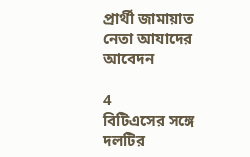প্রার্থী জামায়াত নেতা আযাদের আবেদন

4
বিটিএসের সঙ্গে দলটির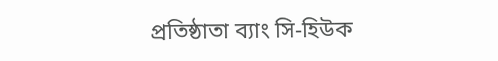প্রতিষ্ঠাতা ব্যাং সি-হিউক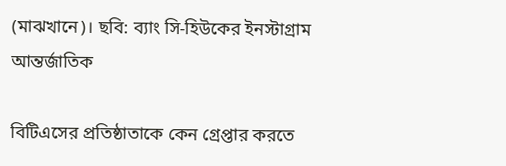(মাঝখানে)। ছবি: ব্যাং সি-হিউকের ইনস্টাগ্রাম
আন্তর্জাতিক

বিটিএসের প্রতিষ্ঠাতাকে কেন গ্রেপ্তার করতে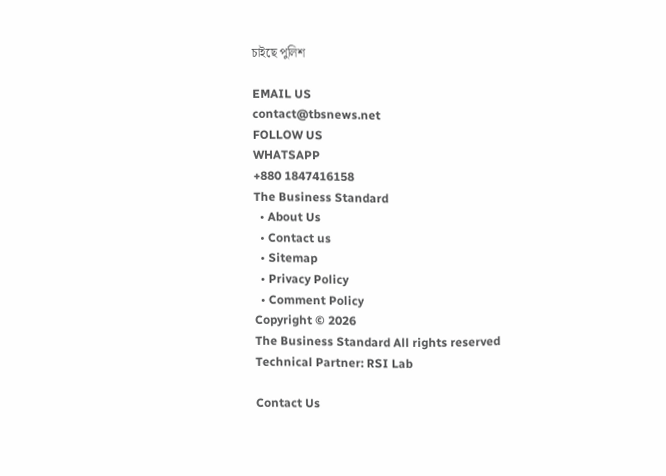চাইছে পুলিশ

EMAIL US
contact@tbsnews.net
FOLLOW US
WHATSAPP
+880 1847416158
The Business Standard
  • About Us
  • Contact us
  • Sitemap
  • Privacy Policy
  • Comment Policy
Copyright © 2026
The Business Standard All rights reserved
Technical Partner: RSI Lab

Contact Us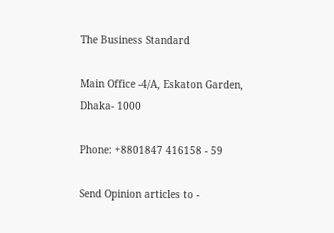The Business Standard

Main Office -4/A, Eskaton Garden, Dhaka- 1000

Phone: +8801847 416158 - 59

Send Opinion articles to -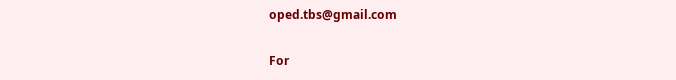oped.tbs@gmail.com

For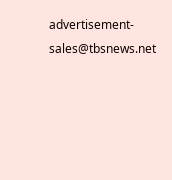advertisement- sales@tbsnews.net